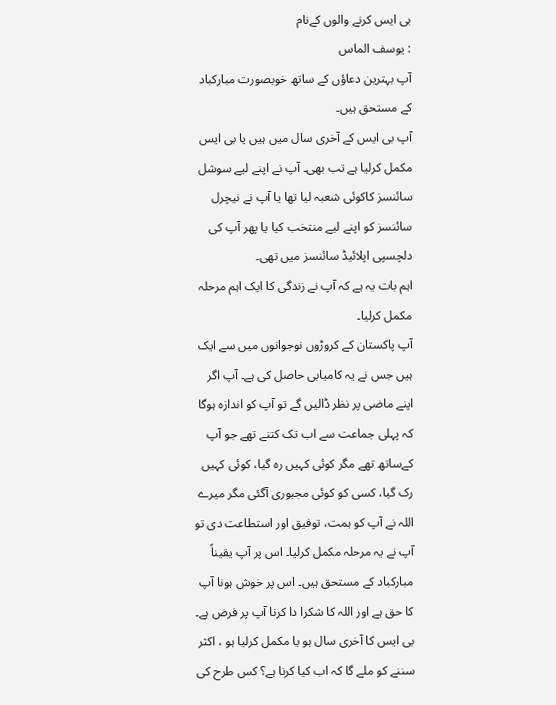بی ایس کرنے والوں کےنام
: یوسف الماس
آپ بہترین دعاؤں کے ساتھ خوبصورت مبارکباد کے مستحق ہیں۔
آپ بی ایس کے آخری سال میں ہیں یا بی ایس مکمل کرلیا ہے تب بھی۔ آپ نے اپنے لیے سوشل سائنسز کاکوئی شعبہ لیا تھا یا آپ نے نیچرل سائنسز کو اپنے لیے منتخب کیا یا پھر آپ کی دلچسپی اپلائیڈ سائنسز میں تھی۔
اہم بات یہ ہے کہ آپ نے زندگی کا ایک اہم مرحلہ مکمل کرلیا۔
آپ پاکستان کے کروڑوں نوجوانوں میں سے ایک ہیں جس نے یہ کامیابی حاصل کی ہے۔ آپ اگر اپنے ماضی پر نظر ڈالیں گے تو آپ کو اندازہ ہوگا کہ پہلی جماعت سے اب تک کتنے تھے جو آپ کےساتھ تھے مگر کوئی کہیں رہ گیا، کوئی کہیں رک گیا، کسی کو کوئی مجبوری آگئی مگر میرے اللہ نے آپ کو ہمت، توفیق اور استطاعت دی تو آپ نے یہ مرحلہ مکمل کرلیا۔ اس پر آپ یقیناً مبارکباد کے مستحق ہیں۔ اس پر خوش ہونا آپ کا حق ہے اور اللہ کا شکرا دا کرنا آپ پر فرض ہے۔
بی ایس کا آخری سال ہو یا مکمل کرلیا ہو ، اکثر سننے کو ملے گا کہ اب کیا کرنا ہے؟ کس طرح کی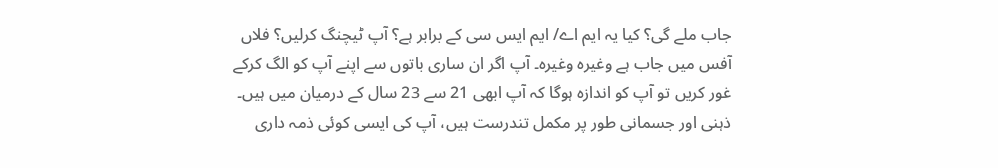جاب ملے گی؟ کیا یہ ایم اے/ ایم ایس سی کے برابر ہے؟ آپ ٹیچنگ کرلیں؟ فلاں آفس میں جاب ہے وغیرہ وغیرہ۔ آپ اگر ان ساری باتوں سے اپنے آپ کو الگ کرکے غور کریں تو آپ کو اندازہ ہوگا کہ آپ ابھی 21 سے 23 سال کے درمیان میں ہیں۔ ذہنی اور جسمانی طور پر مکمل تندرست ہیں، آپ کی ایسی کوئی ذمہ داری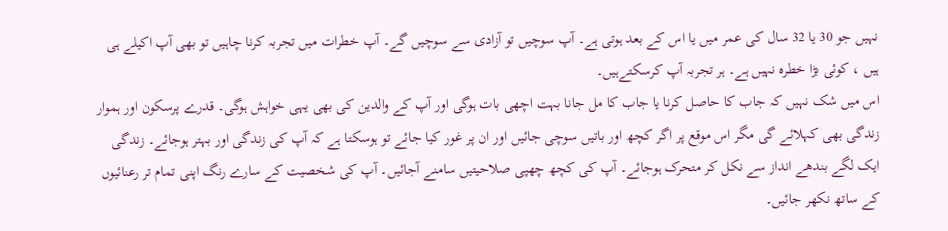نہیں جو 30 یا 32 سال کی عمر میں یا اس کے بعد ہوتی ہے۔ آپ سوچیں تو آزادی سے سوچیں گے۔ آپ خطرات میں تجربہ کرنا چاہیں تو بھی آپ اکیلے ہی ہیں ، کوئی بڑا خطرہ نہیں ہے۔ ہر تجربہ آپ کرسکتےہیں۔
اس میں شک نہیں کہ جاب کا حاصل کرنا یا جاب کا مل جانا بہت اچھی بات ہوگی اور آپ کے والدین کی بھی یہی خواہش ہوگی۔ قدرے پرسکون اور ہموار زندگی بھی کہلائے گی مگر اس موقع پر اگر کچھ اور باتیں سوچی جائیں اور ان پر غور کیا جائے تو ہوسکتا ہے کہ آپ کی زندگی اور بہتر ہوجائے۔ زندگی ایک لگے بندھے انداز سے نکل کر متحرک ہوجائے۔ آپ کی کچھ چھپی صلاحیتیں سامنے آجائیں۔ آپ کی شخصیت کے سارے رنگ اپنی تمام تر رعنائیوں کے ساتھ نکھر جائیں۔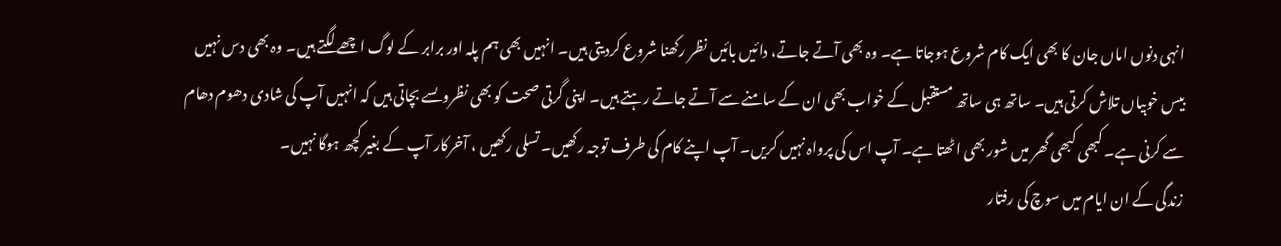انہی دنوں اماں جان کا بھی ایک کام شروع ہوجاتا ہے۔ وہ بھی آتے جاتے، دائیں بائیں نظر رکھنا شروع کردیتی ہیں۔ انہیں بھی ہم پلہ اور برابر کے لوگ اچھے لگتے ہیں۔ وہ بھی دس نہیں بیس خوبیاں تلاش کرتی ہیں۔ ساتھ ہی ساتھ مستقبل کے خواب بھی ان کے سامنے سے آتے جاتے رہتے ہیں۔ اپنی گرتی صحت کو بھی نظروںسے بچاتی ہیں کہ انہیں آپ کی شادی دھوم دھام سے کرنی ہے۔ کبھی کبھی گھر میں شور بھی اٹھتا ہے۔ آپ اس کی پرواہ نہیں کریں۔ آپ اپنے کام کی طرف توجہ رکھیں۔ تسلی رکھیں ، آخرکار آپ کے بغیر کچھ ہوگا نہیں۔
زندگی کے ان ایام میں سوچ کی رفتار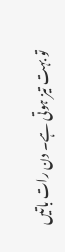تو بہت تیز ہوتی ہے۔ دن رات باتیں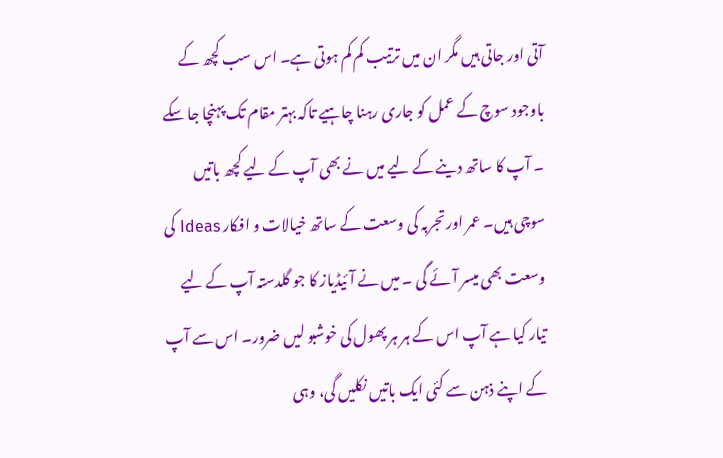آتی اور جاتی ہیں مگر ان میں ترتیب کم کم ہوتی ہے۔ اس سب کچھ کے باوجود سوچ کے عمل کو جاری رہنا چاہیے تاکہ بہتر مقام تک پہنچا جا سکے ۔ آپ کا ساتھ دینے کے لیے میں نے بھی آپ کے لیے کچھ باتیں سوچی ہیں۔ عمر اور تجربہ کی وسعت کے ساتھ خیالات و افکار Ideas کی وسعت بھی میسر آئے گی ۔ میں نے آئیڈیاز کا جو گلدستہ آپ کے لیے تیار کیا ہے آپ اس کے ہر ہر پھول کی خوشبو لیں ضرور۔ اس سے آپ کے اپنے ذہن سے کئی ایک باتیں نکلیں گی، وہی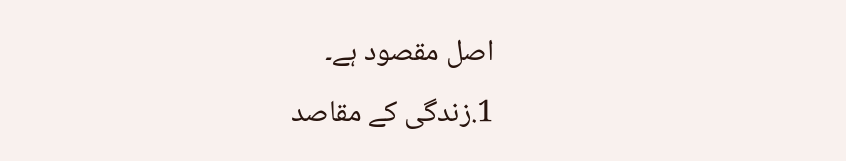اصل مقصود ہے۔
1.زندگی کے مقاصد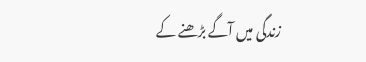زندگی میں آگے بڑھنے کے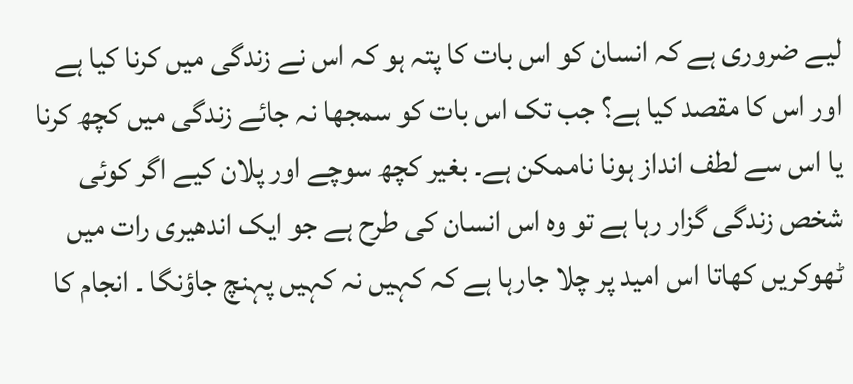لیے ضروری ہے کہ انسان کو اس بات کا پتہ ہو کہ اس نے زندگی میں کرنا کیا ہے اور اس کا مقصد کیا ہے؟ جب تک اس بات کو سمجھا نہ جائے زندگی میں کچھ کرنا یا اس سے لطف انداز ہونا ناممکن ہے۔ بغیر کچھ سوچے اور پلان کیے اگر کوئی شخص زندگی گزار رہا ہے تو وہ اس انسان کی طرح ہے جو ایک اندھیری رات میں ٹھوکریں کھاتا اس امید پر چلا جارہا ہے کہ کہیں نہ کہیں پہنچ جاؤنگا ۔ انجام کا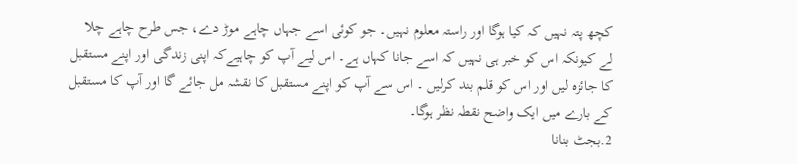کچھ پتہ نہیں کہ کیا ہوگا اور راستہ معلوم نہیں۔ جو کوئی اسے جہاں چاہے موڑ دے، جس طرح چاہے چلا لے کیونکہ اس کو خبر ہی نہیں کہ اسے جانا کہاں ہے۔ اس لیے آپ کو چاہیےکہ اپنی زندگی اور اپنے مستقبل کا جائزہ لیں اور اس کو قلم بند کرلیں ۔ اس سے آپ کو اپنے مستقبل کا نقشہ مل جائے گا اور آپ کا مستقبل کے بارے میں ایک واضح نقطہ نظر ہوگا۔
2.بجٹ بنانا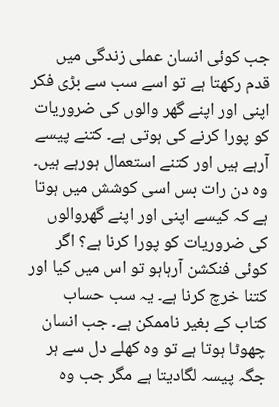جب کوئی انسان عملی زندگی میں قدم رکھتا ہے تو اسے سب سے بڑی فکر اپنی اور اپنے گھر والوں کی ضروریات کو پورا کرنے کی ہوتی ہے۔ کتنے پیسے آرہے ہیں اور کتنے استعمال ہورہے ہیں۔ وہ دن رات بس اسی کوشش میں ہوتا ہے کہ کیسے اپنی اور اپنے گھروالوں کی ضروریات کو پورا کرنا ہے؟ اگر کوئی فنکشن آرہاہو تو اس میں کیا اور کتنا خرچ کرنا ہے۔ یہ سب حساب کتاب کے بغیر ناممکن ہے۔ جب انسان چھوٹا ہوتا ہے تو وہ کھلے دل سے ہر جگہ پیسہ لگادیتا ہے مگر جب وہ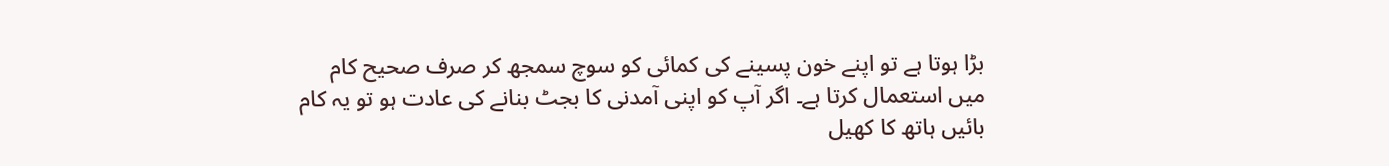بڑا ہوتا ہے تو اپنے خون پسینے کی کمائی کو سوچ سمجھ کر صرف صحیح کام میں استعمال کرتا ہے۔ اگر آپ کو اپنی آمدنی کا بجٹ بنانے کی عادت ہو تو یہ کام بائیں ہاتھ کا کھیل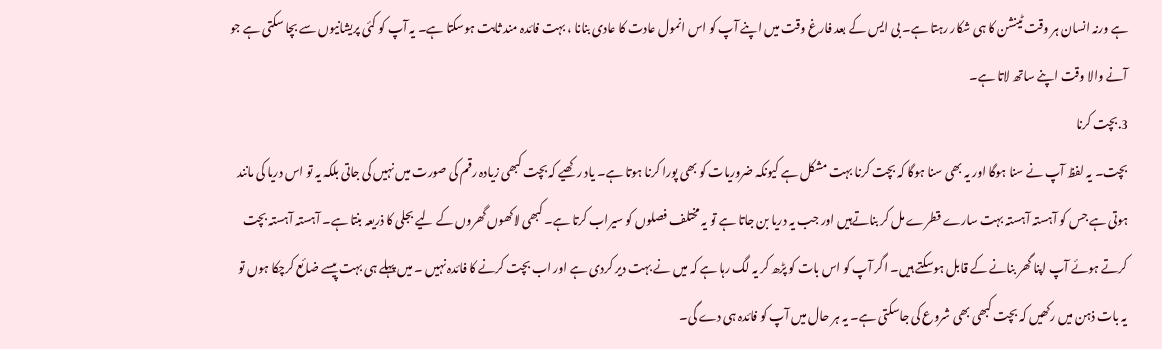ہے ورنہ انسان ہر وقت ٹینشن کا ہی شکار رہتا ہے۔ بی ایس کے بعد فارغ وقت میں اپنے آپ کو اس انمول عادت کا عادی بنانا ، بہت فائدہ مند ثابت ہوسکتا ہے۔ یہ آپ کو کئی پریشانیوں سے بچا سکتی ہے جو آنے والا وقت اپنے ساتھ لاتا ہے۔
3.بچت کرنا
بچت۔ یہ لفظ آپ نے سنا ہوگا اور یہ بھی سنا ہوگا کہ بچت کرنا بہت مشکل ہے کیونکہ ضروریات کو بھی پورا کرنا ہوتا ہے۔ یاد رکھیے کہ بچت کبھی زیادہ رقم کی صورت میں نہیں کی جاتی بلکہ یہ تو اس دریا کی مانند ہوتی ہے جس کو آہستہ آہستہ بہت سارے قطرے مل کر بناتےہیں اور جب یہ دریا بن جاتا ہے تو یہ مختلف فصلوں کو سیراب کرتا ہے۔ کبھی لاکھوں گھروں کے لیے بجلی کا ذریعہ بنتا ہے۔ آہستہ آہستہ بچت کرتے ہوئے آپ اپنا گھر بنانے کے قابل ہوسکتے ہیں۔ اگر آپ کو اس بات کو پڑھ کر یہ لگ رہا ہے کہ میں نے بہت دیر کردی ہے اور اب بچت کرنے کا فائدہ نہیں ۔ میں پہلے ہی بہت پیسے ضائع کرچکا ہوں تو یہ بات ذہن میں رکھیں کہ بچت کبھی بھی شروع کی جاسکتی ہے۔ یہ ہر حال میں آپ کو فائدہ ہی دے گی۔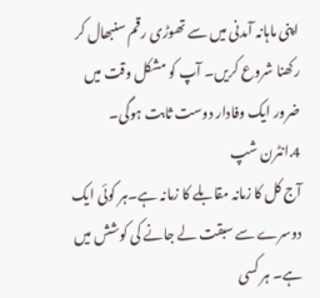اپنی ماہانہ آمدنی میں سے تھوڑی رقم سنبھال کر رکھنا شروع کریں۔ آپ کو مشکل وقت میں ضرور ایک وفادار دوست ثابت ہوگی۔
4.انٹرن شپ
آج کل کا زمانہ مقابلے کا زمانہ ہے۔ہر کوئی ایک دوسرے سے سبقت لے جانے کی کوشش میں ہے۔ ہر کسی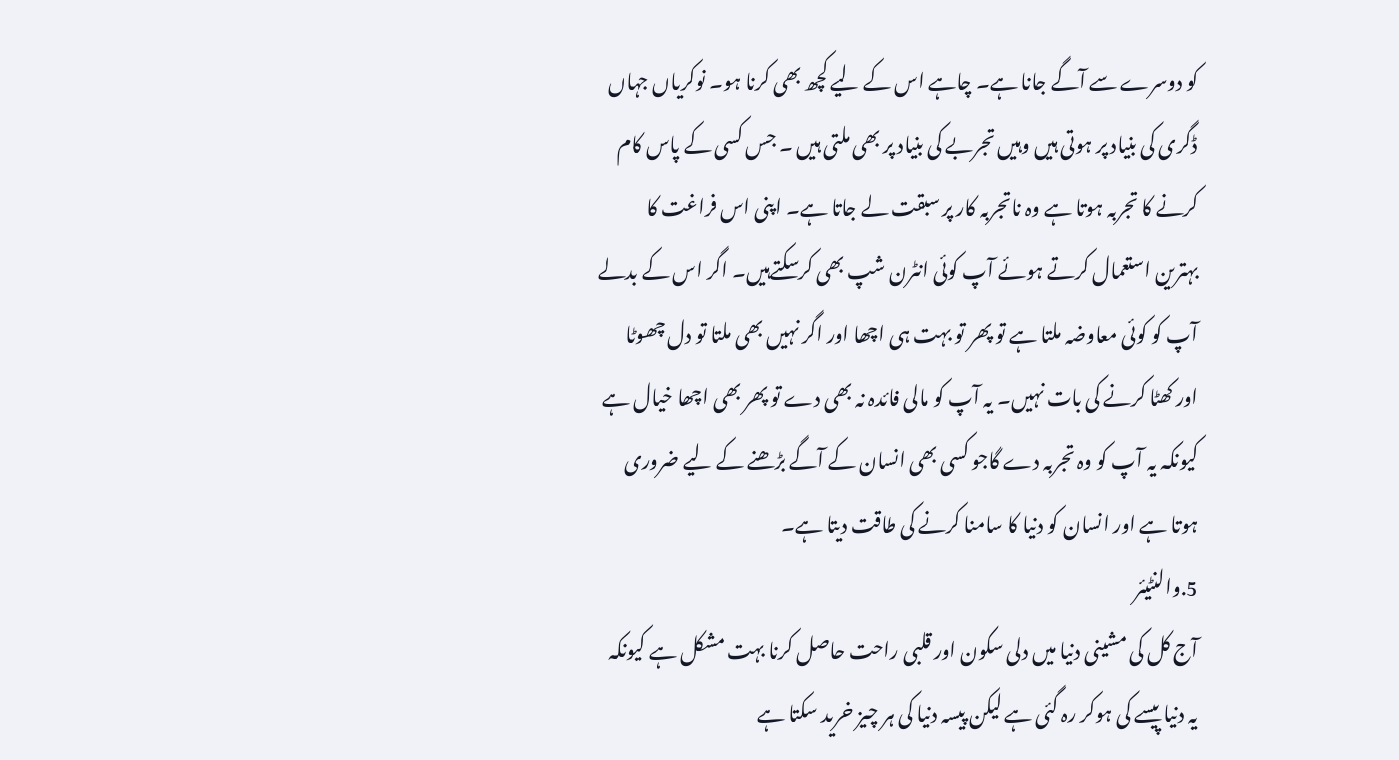کو دوسرے سے آگے جانا ہے۔ چاہے اس کے لیے کچھ بھی کرنا ہو۔ نوکریاں جہاں ڈگری کی بنیاد پر ہوتی ہیں وہیں تجربے کی بنیاد پر بھی ملتی ہیں ۔ جس کسی کے پاس کام کرنے کا تجربہ ہوتا ہے وہ ناتجربہ کار پر سبقت لے جاتا ہے۔ اپنی اس فراغت کا بہترین استعمال کرتے ہوئے آپ کوئی انٹرن شپ بھی کرسکتےہیں۔ اگر اس کے بدلے آپ کو کوئی معاوضہ ملتا ہے تو پھر تو بہت ہی اچھا اور اگر نہیں بھی ملتا تو دل چھوٹا اور کھٹا کرنے کی بات نہیں۔ یہ آپ کو مالی فائدہ نہ بھی دے تو پھر بھی اچھا خیال ہے کیونکہ یہ آپ کو وہ تجربہ دے گاجو کسی بھی انسان کے آگے بڑھنے کے لیے ضروری ہوتا ہے اور انسان کو دنیا کا سامنا کرنے کی طاقت دیتا ہے۔
5.والنٹیئر
آج کل کی مشینی دنیا میں دلی سکون اور قلبی راحت حاصل کرنا بہت مشکل ہے کیونکہ یہ دنیا پیسے کی ہوکر رہ گئی ہے لیکن پیسہ دنیا کی ہر چیز خرید سکتا ہے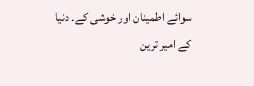سوائے اطمینان اور خوشی کے۔ دنیا کے امیر ترین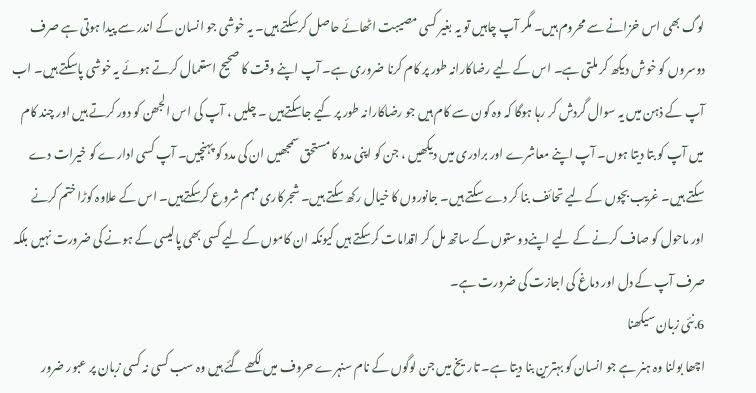لوگ بھی اس خزانے سے محروم ہیں۔ مگر آپ چاہیں تو یہ بغیر کسی مصیبت اٹھائے حاصل کرسکتے ہیں۔ یہ خوشی جو انسان کے اندر سے پیدا ہوتی ہے صرف دوسروں کو خوش دیکھ کر ملتی ہے۔ اس کے لیے رضاکارانہ طور پر کام کرنا ضروری ہے۔ آپ اپنے وقت کا صحیح استعمال کرتے ہوئے یہ خوشی پاسکتے ہیں۔ اب آپ کے ذہن میں یہ سوال گردش کر رہا ہوگا کہ وہ کون سے کام ہیں جو رضاکارانہ طور پر کیے جاسکتےہیں ۔ چلیں ، آپ کی اس الجھن کو دور کرتے ہیں اور چند کام میں آپ کو بتا دیتا ہوں۔ آپ اپنے معاشرے اور برادری میں دیکھیں ، جن کو اپنی مدد کا مستحق سمجھیں ان کی مدد کو پہنچیں۔ آپ کسی ادارے کو خیرات دے سکتے ہیں۔ غریب بچوں کے لیے تحائف بنا کر دے سکتے ہیں۔ جانوروں کا خیال رکھ سکتے ہیں۔ شجرکاری مہم شروع کرسکتےہیں۔ اس کے علاوہ کوڑا ختم کرنے اور ماحول کو صاف کرنے کے لیے اپنےد وستوں کے ساتھ مل کر اقدامات کرسکتے ہیں کیونکہ ان کاموں کے لیے کسی بھی پالیسی کے ہونے کی ضرورت نہیں بلکہ صرف آپ کے دل اور دماغ کی اجازت کی ضرورت ہے۔
6.نئی زبان سیکھنا
اچھا بولنا وہ ہنر ہے جو انسان کو بہترین بنا دیتا ہے۔ تاریخ میں جن لوگوں کے نام سنہرے حروف میں لکھے گئے ہیں وہ سب کسی نہ کسی زبان پر عبور ضرور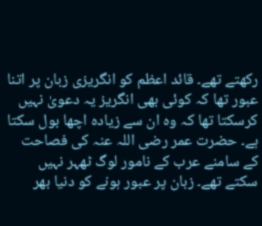رکھتے تھے۔ قائد اعظم کو انگریزی زبان پر اتنا عبور تھا کہ کوئی بھی انگریز یہ دعویٰ نہیں کرسکتا تھا کہ وہ ان سے زیادہ اچھا بول سکتا ہے۔ حضرت عمر رضی اللہ عنہ کی فصاحت کے سامنے عرب کے نامور لوگ ٹھہر نہیں سکتے تھے۔ زبان پر عبور ہونے کو دنیا بھر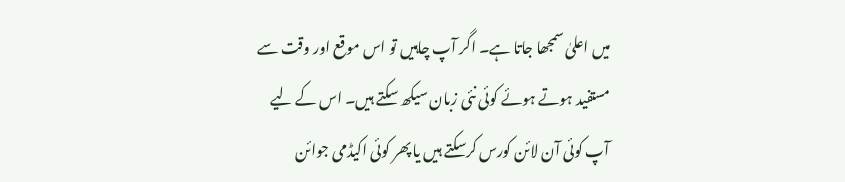میں اعلیٰ سمجھا جاتا ہے۔ اگر آپ چاہیں تو اس موقع اور وقت سے مستفید ہوتے ہوئے کوئی نئی زبان سیکھ سکتے ہیں۔ اس کے لیے آپ کوئی آن لائن کورس کرسکتے ہیں یا پھر کوئی اکیڈمی جوائن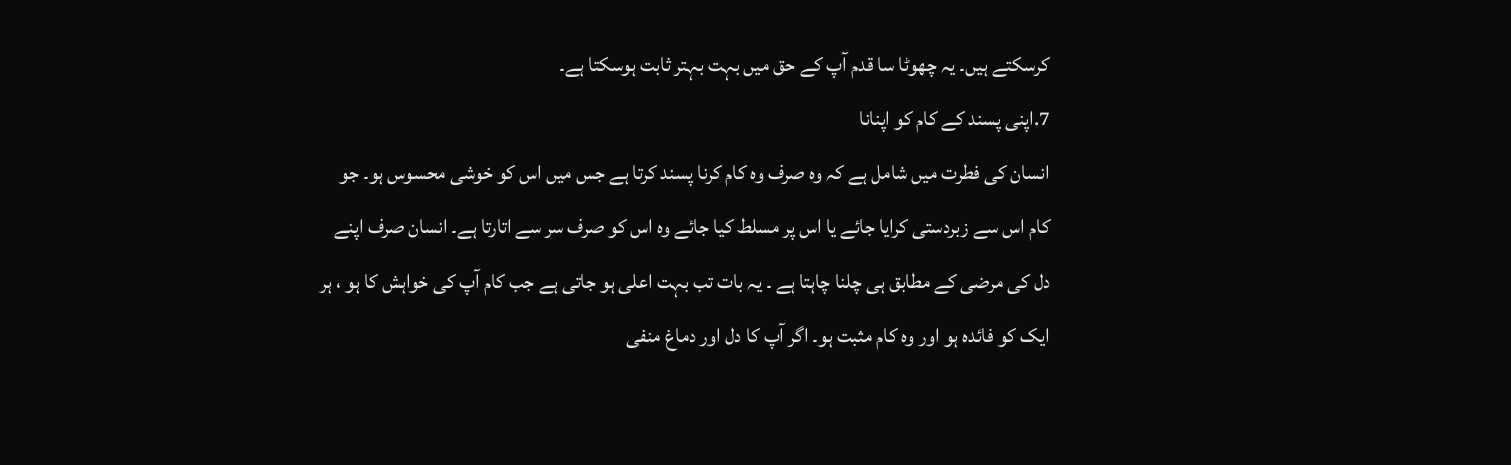کرسکتے ہیں۔ یہ چھوٹا سا قدم آپ کے حق میں بہت بہتر ثابت ہوسکتا ہے۔
7.اپنی پسند کے کام کو اپنانا
انسان کی فطرت میں شامل ہے کہ وہ صرف وہ کام کرنا پسند کرتا ہے جس میں اس کو خوشی محسوس ہو۔ جو کام اس سے زبردستی کرایا جائے یا اس پر مسلط کیا جائے وہ اس کو صرف سر سے اتارتا ہے۔ انسان صرف اپنے دل کی مرضی کے مطابق ہی چلنا چاہتا ہے ۔ یہ بات تب بہت اعلی ہو جاتی ہے جب کام آپ کی خواہش کا ہو ، ہر ایک کو فائدہ ہو اور وہ کام مثبت ہو۔ اگر آپ کا دل اور دماغ منفی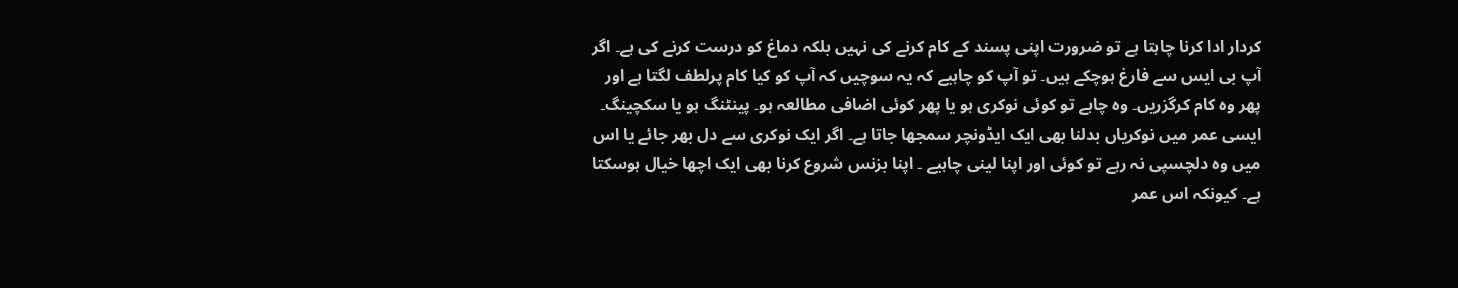کردار ادا کرنا چاہتا ہے تو ضرورت اپنی پسند کے کام کرنے کی نہیں بلکہ دماغ کو درست کرنے کی ہے۔ اگر آپ بی ایس سے فارغ ہوچکے ہیں۔ تو آپ کو چاہیے کہ یہ سوچیں کہ آپ کو کیا کام پرلطف لگتا ہے اور پھر وہ کام کرگزریں۔ وہ چاہے تو کوئی نوکری ہو یا پھر کوئی اضافی مطالعہ ہو۔ پینٹنگ ہو یا سکچینگ۔ ایسی عمر میں نوکریاں بدلنا بھی ایک ایڈونچر سمجھا جاتا ہے۔ اگر ایک نوکری سے دل بھر جائے یا اس میں وہ دلچسپی نہ رہے تو کوئی اور اپنا لینی چاہیے ۔ اپنا بزنس شروع کرنا بھی ایک اچھا خیال ہوسکتا ہے۔ کیونکہ اس عمر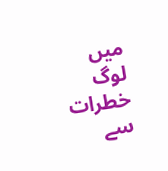میں لوگ خطرات سے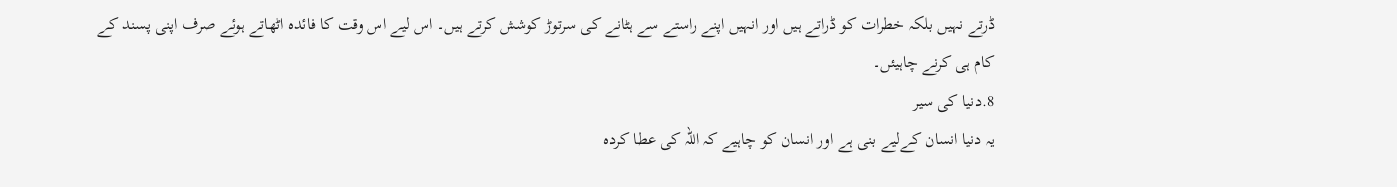ڈرتے نہیں بلکہ خطرات کو ڈراتے ہیں اور انہیں اپنے راستے سے ہٹانے کی سرتوڑ کوشش کرتے ہیں۔ اس لیے اس وقت کا فائدہ اٹھاتے ہوئے صرف اپنی پسند کے کام ہی کرنے چاہیئں۔
8.دنیا کی سیر
یہ دنیا انسان کےلیے بنی ہے اور انسان کو چاہیے کہ اللہ کی عطا کردہ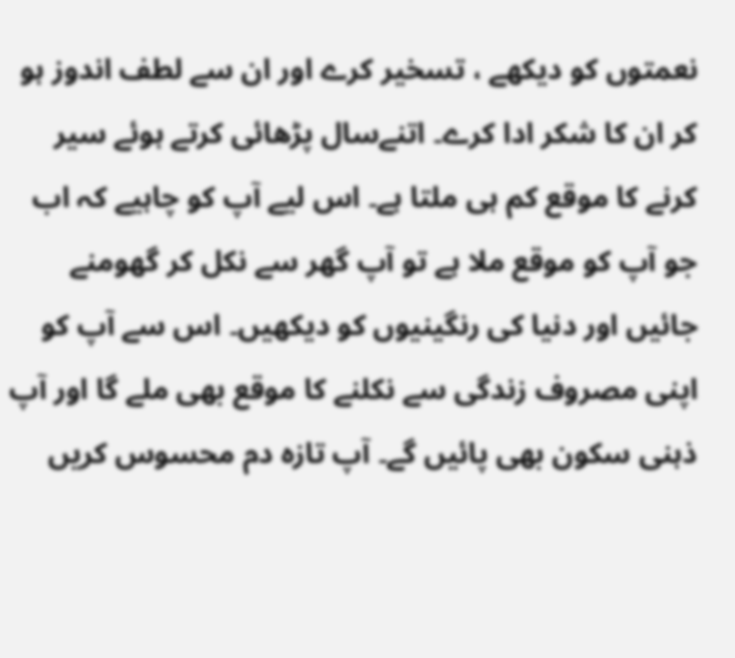نعمتوں کو دیکھے ، تسخیر کرے اور ان سے لطف اندوز ہو کر ان کا شکر ادا کرے۔ اتنےسال پڑھائی کرتے ہوئے سیر کرنے کا موقع کم ہی ملتا ہے۔ اس لیے آپ کو چاہیے کہ اب جو آپ کو موقع ملا ہے تو آپ گھر سے نکل کر گھومنے جائیں اور دنیا کی رنگینیوں کو دیکھیں۔ اس سے آپ کو اپنی مصروف زندگی سے نکلنے کا موقع بھی ملے گا اور آپ ذہنی سکون بھی پائیں گے۔ آپ تازہ دم محسوس کریں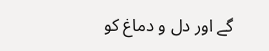گے اور دل و دماغ کو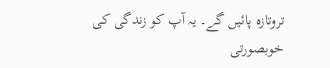تروتازہ پائیں گے۔ یہ آپ کو زندگی کی خوبصورتی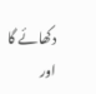دکھائے گا اور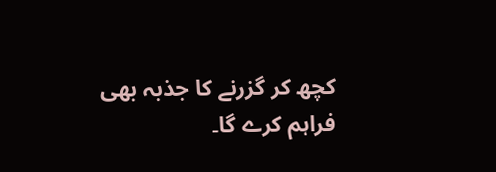کچھ کر گزرنے کا جذبہ بھی فراہم کرے گا۔